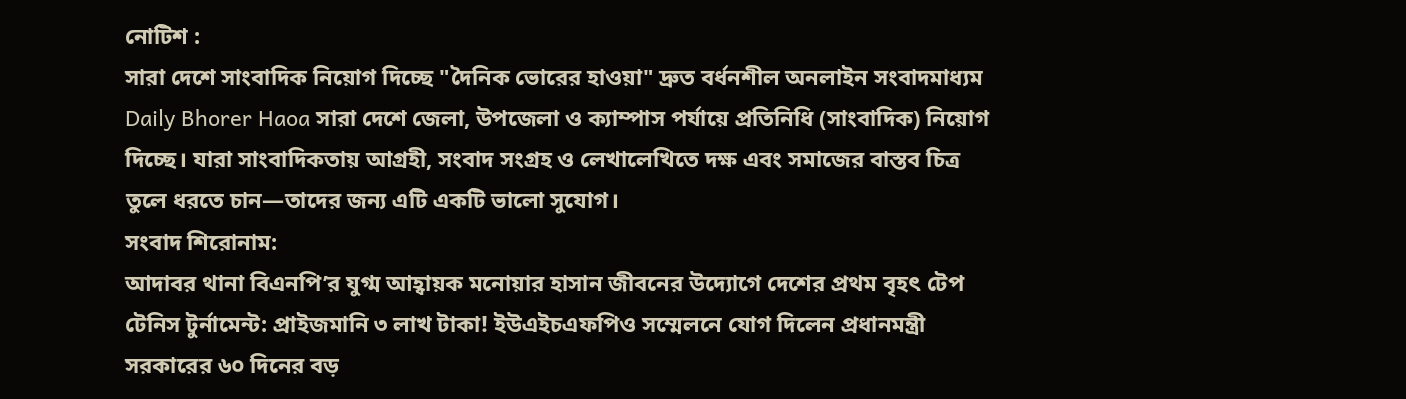নোটিশ :
সারা দেশে সাংবাদিক নিয়োগ দিচ্ছে "দৈনিক ভোরের হাওয়া" দ্রুত বর্ধনশীল অনলাইন সংবাদমাধ্যম Daily Bhorer Haoa সারা দেশে জেলা, উপজেলা ও ক্যাম্পাস পর্যায়ে প্রতিনিধি (সাংবাদিক) নিয়োগ দিচ্ছে। যারা সাংবাদিকতায় আগ্রহী, সংবাদ সংগ্রহ ও লেখালেখিতে দক্ষ এবং সমাজের বাস্তব চিত্র তুলে ধরতে চান—তাদের জন্য এটি একটি ভালো সুযোগ।
সংবাদ শিরোনাম:
আদাবর থানা বিএনপি’র যুগ্ম আহ্বায়ক মনোয়ার হাসান জীবনের উদ্যোগে দেশের প্রথম বৃহৎ টেপ টেনিস টুর্নামেন্ট: প্রাইজমানি ৩ লাখ টাকা! ইউএইচএফপিও সম্মেলনে যোগ দিলেন প্রধানমন্ত্রী সরকারের ৬০ দিনের বড়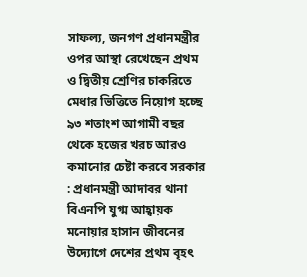সাফল্য, জনগণ প্রধানমন্ত্রীর ওপর আস্থা রেখেছেন প্রথম ও দ্বিতীয় শ্রেণির চাকরিতে মেধার ভিত্তিতে নিয়োগ হচ্ছে ৯৩ শতাংশ আগামী বছর থেকে হজের খরচ আরও কমানোর চেষ্টা করবে সরকার : প্রধানমন্ত্রী আদাবর থানা বিএনপি যুগ্ম আহ্বায়ক মনোয়ার হাসান জীবনের উদ্যোগে দেশের প্রথম বৃহৎ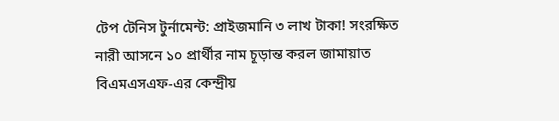টেপ টেনিস টুর্নামেন্ট: প্রাইজমানি ৩ লাখ টাকা! সংরক্ষিত নারী আসনে ১০ প্রার্থীর নাম চূড়ান্ত করল জামায়াত বিএমএসএফ-এর কেন্দ্রীয়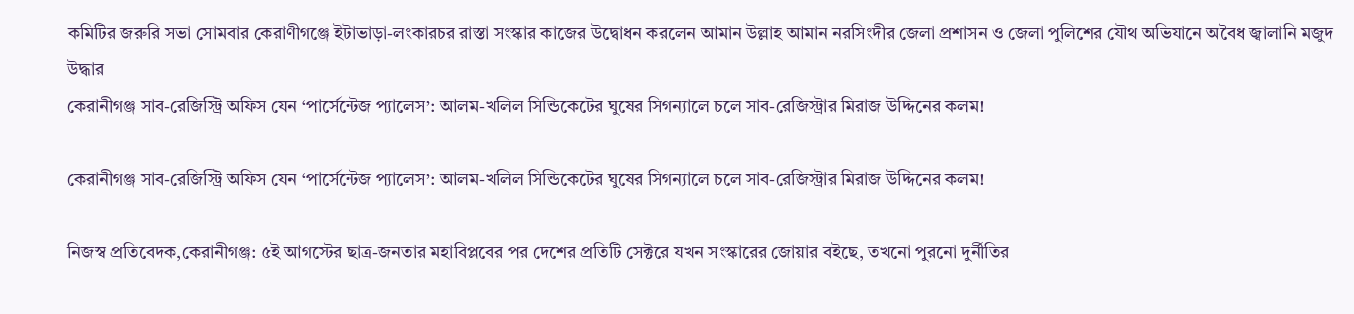কমিটির জরুরি সভা সোমবার কেরাণীগঞ্জে ইটাভাড়া-লংকারচর রাস্তা সংস্কার কাজের উদ্বোধন করলেন আমান উল্লাহ আমান নরসিংদীর জেলা প্রশাসন ও জেলা পুলিশের যৌথ অভিযানে অবৈধ জ্বালানি মজুদ উদ্ধার
কেরানীগঞ্জ সাব-রেজিস্ট্রি অফিস যেন ‘পার্সেন্টেজ প্যালেস’: আলম-খলিল সিন্ডিকেটের ঘুষের সিগন্যালে চলে সাব-রেজিস্ট্রার মিরাজ উদ্দিনের কলম!

কেরানীগঞ্জ সাব-রেজিস্ট্রি অফিস যেন ‘পার্সেন্টেজ প্যালেস’: আলম-খলিল সিন্ডিকেটের ঘুষের সিগন্যালে চলে সাব-রেজিস্ট্রার মিরাজ উদ্দিনের কলম!

নিজস্ব প্রতিবেদক,কেরানীগঞ্জ: ৫ই আগস্টের ছাত্র-জনতার মহাবিপ্লবের পর দেশের প্রতিটি সেক্টরে যখন সংস্কারের জোয়ার বইছে, তখনো পুরনো দুর্নীতির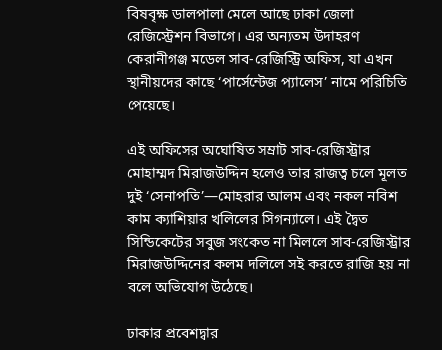বিষবৃক্ষ ডালপালা মেলে আছে ঢাকা জেলা রেজিস্ট্রেশন বিভাগে। এর অন্যতম উদাহরণ কেরানীগঞ্জ মডেল সাব-রেজিস্ট্রি অফিস, যা এখন স্থানীয়দের কাছে ‘পার্সেন্টেজ প্যালেস’ নামে পরিচিতি পেয়েছে।

এই অফিসের অঘোষিত সম্রাট সাব-রেজিস্ট্রার মোহাম্মদ মিরাজউদ্দিন হলেও তার রাজত্ব চলে মূলত দুই ‘সেনাপতি’—মোহরার আলম এবং নকল নবিশ কাম ক্যাশিয়ার খলিলের সিগন্যালে। এই দ্বৈত সিন্ডিকেটের সবুজ সংকেত না মিললে সাব-রেজিস্ট্রার মিরাজউদ্দিনের কলম দলিলে সই করতে রাজি হয় না বলে অভিযোগ উঠেছে।

ঢাকার প্রবেশদ্বার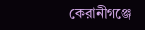কেরানীগঞ্জে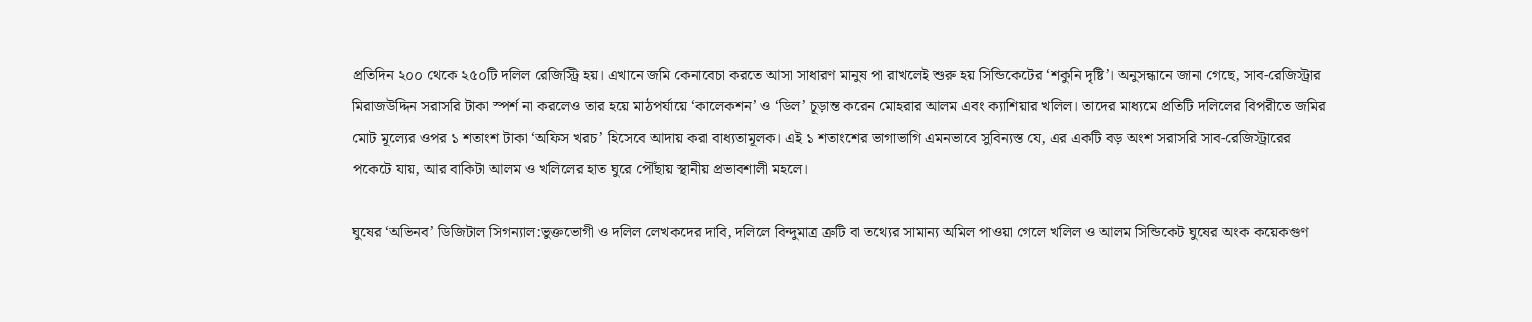প্রতিদিন ২০০ থেকে ২৫০টি দলিল রেজিস্ট্রি হয়। এখানে জমি কেনাবেচা করতে আসা সাধারণ মানুষ পা রাখলেই শুরু হয় সিন্ডিকেটের ‘শকুনি দৃষ্টি’। অনুসন্ধানে জানা গেছে, সাব-রেজিস্ট্রার মিরাজউদ্দিন সরাসরি টাকা স্পর্শ না করলেও তার হয়ে মাঠপর্যায়ে ‘কালেকশন’ ও ‘ডিল’ চূড়ান্ত করেন মোহরার আলম এবং ক্যাশিয়ার খলিল। তাদের মাধ্যমে প্রতিটি দলিলের বিপরীতে জমির মোট মূল্যের ওপর ১ শতাংশ টাকা ‘অফিস খরচ’ হিসেবে আদায় করা বাধ্যতামূলক। এই ১ শতাংশের ভাগাভাগি এমনভাবে সুবিন্যস্ত যে, এর একটি বড় অংশ সরাসরি সাব-রেজিস্ট্রারের পকেটে যায়, আর বাকিটা আলম ও খলিলের হাত ঘুরে পৌঁছায় স্থানীয় প্রভাবশালী মহলে।

ঘুষের ‘অভিনব’ ডিজিটাল সিগন্যাল:ভুক্তভোগী ও দলিল লেখকদের দাবি, দলিলে বিন্দুমাত্র ত্রুটি বা তথ্যের সামান্য অমিল পাওয়া গেলে খলিল ও আলম সিন্ডিকেট ঘুষের অংক কয়েকগুণ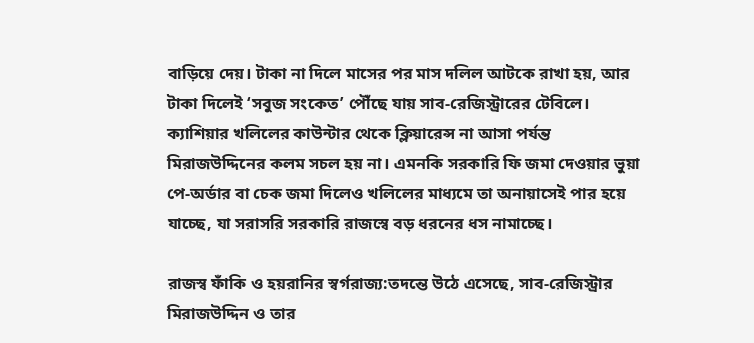বাড়িয়ে দেয়। টাকা না দিলে মাসের পর মাস দলিল আটকে রাখা হয়, আর টাকা দিলেই ‘সবুজ সংকেত’ পৌঁছে যায় সাব-রেজিস্ট্রারের টেবিলে। ক্যাশিয়ার খলিলের কাউন্টার থেকে ক্লিয়ারেন্স না আসা পর্যন্ত মিরাজউদ্দিনের কলম সচল হয় না। এমনকি সরকারি ফি জমা দেওয়ার ভুয়া পে-অর্ডার বা চেক জমা দিলেও খলিলের মাধ্যমে তা অনায়াসেই পার হয়ে যাচ্ছে, যা সরাসরি সরকারি রাজস্বে বড় ধরনের ধস নামাচ্ছে।

রাজস্ব ফাঁকি ও হয়রানির স্বর্গরাজ্য:তদন্তে উঠে এসেছে, সাব-রেজিস্ট্রার মিরাজউদ্দিন ও তার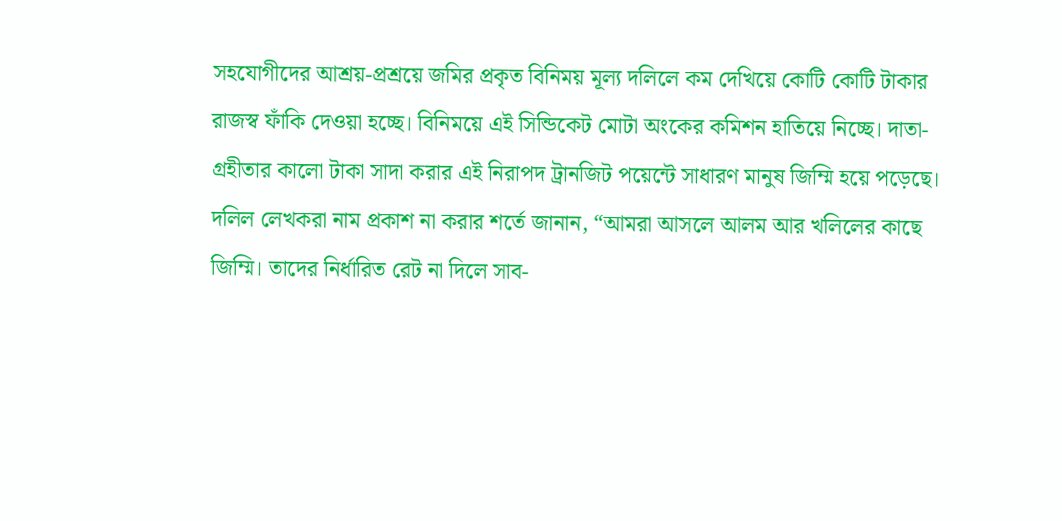সহযোগীদের আশ্রয়-প্রশ্রয়ে জমির প্রকৃত বিনিময় মূল্য দলিলে কম দেখিয়ে কোটি কোটি টাকার রাজস্ব ফাঁকি দেওয়া হচ্ছে। বিনিময়ে এই সিন্ডিকেট মোটা অংকের কমিশন হাতিয়ে নিচ্ছে। দাতা-গ্রহীতার কালো টাকা সাদা করার এই নিরাপদ ট্রানজিট পয়েন্টে সাধারণ মানুষ জিম্মি হয়ে পড়েছে। দলিল লেখকরা নাম প্রকাশ না করার শর্তে জানান, “আমরা আসলে আলম আর খলিলের কাছে জিম্মি। তাদের নির্ধারিত রেট না দিলে সাব-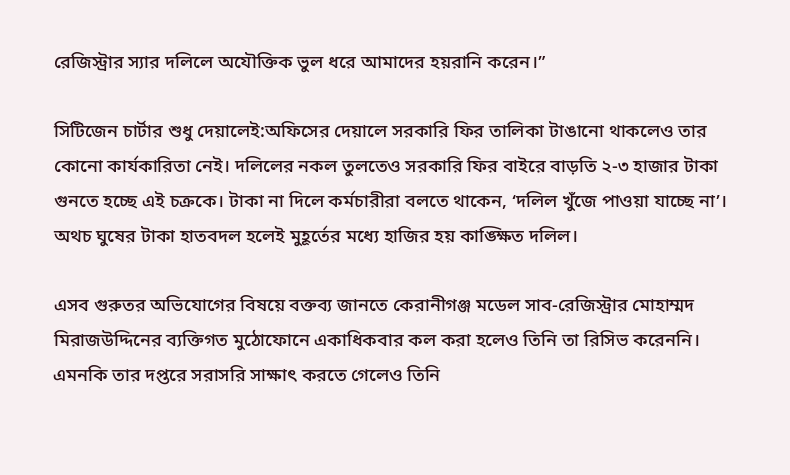রেজিস্ট্রার স্যার দলিলে অযৌক্তিক ভুল ধরে আমাদের হয়রানি করেন।”

সিটিজেন চার্টার শুধু দেয়ালেই:অফিসের দেয়ালে সরকারি ফির তালিকা টাঙানো থাকলেও তার কোনো কার্যকারিতা নেই। দলিলের নকল তুলতেও সরকারি ফির বাইরে বাড়তি ২-৩ হাজার টাকা গুনতে হচ্ছে এই চক্রকে। টাকা না দিলে কর্মচারীরা বলতে থাকেন, ‘দলিল খুঁজে পাওয়া যাচ্ছে না’। অথচ ঘুষের টাকা হাতবদল হলেই মুহূর্তের মধ্যে হাজির হয় কাঙ্ক্ষিত দলিল।

এসব গুরুতর অভিযোগের বিষয়ে বক্তব্য জানতে কেরানীগঞ্জ মডেল সাব-রেজিস্ট্রার মোহাম্মদ মিরাজউদ্দিনের ব্যক্তিগত মুঠোফোনে একাধিকবার কল করা হলেও তিনি তা রিসিভ করেননি। এমনকি তার দপ্তরে সরাসরি সাক্ষাৎ করতে গেলেও তিনি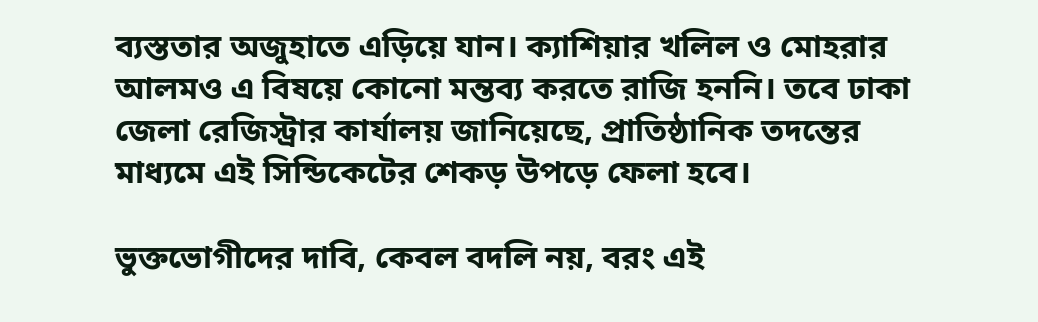ব্যস্ততার অজুহাতে এড়িয়ে যান। ক্যাশিয়ার খলিল ও মোহরার আলমও এ বিষয়ে কোনো মন্তব্য করতে রাজি হননি। তবে ঢাকা জেলা রেজিস্ট্রার কার্যালয় জানিয়েছে, প্রাতিষ্ঠানিক তদন্তের মাধ্যমে এই সিন্ডিকেটের শেকড় উপড়ে ফেলা হবে।

ভুক্তভোগীদের দাবি, কেবল বদলি নয়, বরং এই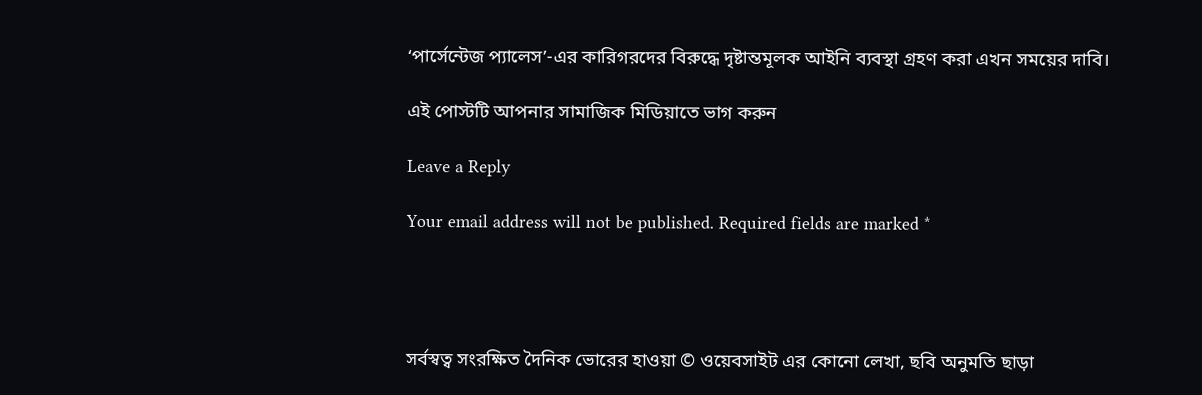‘পার্সেন্টেজ প্যালেস’-এর কারিগরদের বিরুদ্ধে দৃষ্টান্তমূলক আইনি ব্যবস্থা গ্রহণ করা এখন সময়ের দাবি।

এই পোস্টটি আপনার সামাজিক মিডিয়াতে ভাগ করুন

Leave a Reply

Your email address will not be published. Required fields are marked *




সর্বস্বত্ব সংরক্ষিত দৈনিক ভোরের হাওয়া © ওয়েবসাইট এর কোনো লেখা, ছবি অনুমতি ছাড়া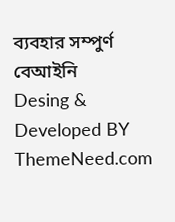ব্যবহার সম্পুর্ণ বেআইনি
Desing & Developed BY ThemeNeed.com